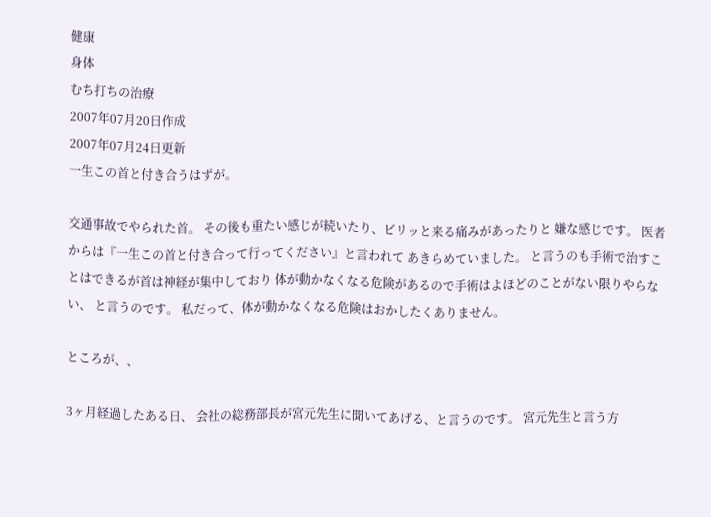健康
身体
むち打ちの治療
2007年07月20日作成
2007年07月24日更新
一生この首と付き合うはずが。

交通事故でやられた首。 その後も重たい感じが続いたり、ビリッと来る痛みがあったりと 嫌な感じです。 医者からは『一生この首と付き合って行ってください』と言われて あきらめていました。 と言うのも手術で治すことはできるが首は神経が集中しており 体が動かなくなる危険があるので手術はよほどのことがない限りやらない、 と言うのです。 私だって、体が動かなくなる危険はおかしたくありません。

ところが、、

3ヶ月経過したある日、 会社の総務部長が宮元先生に聞いてあげる、と言うのです。 宮元先生と言う方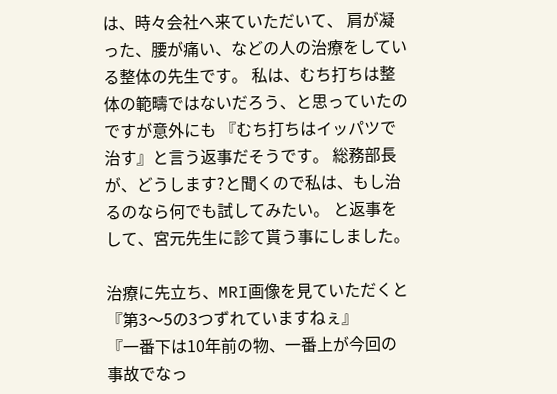は、時々会社へ来ていただいて、 肩が凝った、腰が痛い、などの人の治療をしている整体の先生です。 私は、むち打ちは整体の範疇ではないだろう、と思っていたのですが意外にも 『むち打ちはイッパツで治す』と言う返事だそうです。 総務部長が、どうします?と聞くので私は、もし治るのなら何でも試してみたい。 と返事をして、宮元先生に診て貰う事にしました。

治療に先立ち、MRI画像を見ていただくと
『第3〜5の3つずれていますねぇ』
『一番下は10年前の物、一番上が今回の事故でなっ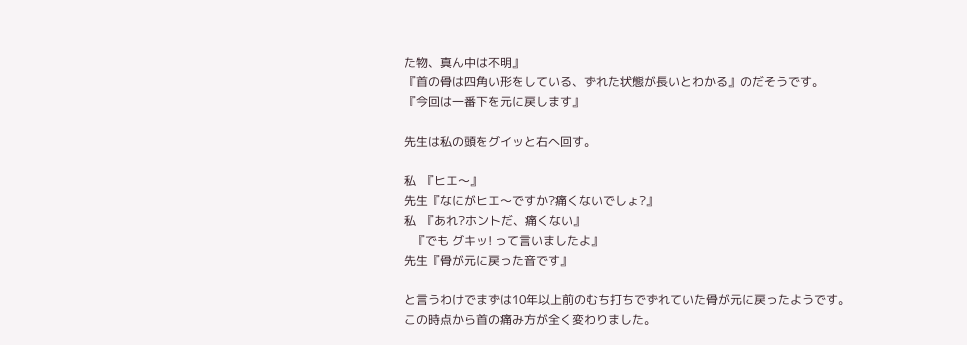た物、真ん中は不明』
『首の骨は四角い形をしている、ずれた状態が長いとわかる』のだそうです。
『今回は一番下を元に戻します』

先生は私の頭をグイッと右へ回す。

私  『ヒエ〜』
先生『なにがヒエ〜ですか?痛くないでしょ?』
私  『あれ?ホントだ、痛くない』
   『でも グキッ! って言いましたよ』
先生『骨が元に戻った音です』

と言うわけでまずは10年以上前のむち打ちでずれていた骨が元に戻ったようです。
この時点から首の痛み方が全く変わりました。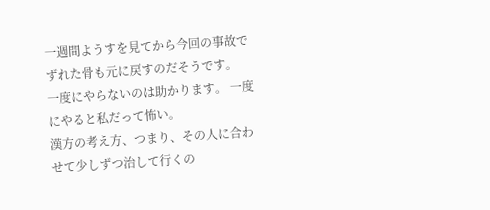一週間ようすを見てから今回の事故でずれた骨も元に戻すのだそうです。
一度にやらないのは助かります。 一度にやると私だって怖い。
漢方の考え方、つまり、その人に合わせて少しずつ治して行くの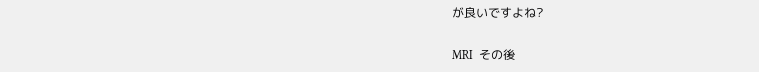が良いですよね?

MRI  その後